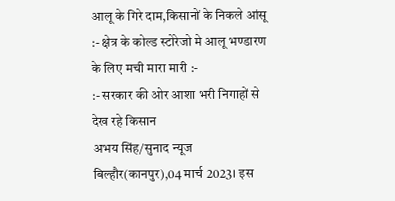आलू के गिरे दाम,किसानों के निकले आंसू
:- क्षेत्र के कोल्ड स्टोरेजो मे आलू भण्डारण के लिए मची मारा मारी :-
:- सरकार की ओर आशा भरी निगाहों से देख रहे किसान
अभय सिंह/सुनाद न्यूज
बिल्हौर(कानपुर),04 मार्च 2023। इस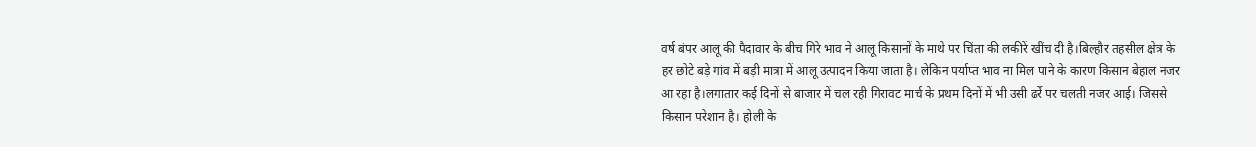वर्ष बंपर आलू की पैदावार के बीच गिरे भाव ने आलू किसानों के माथे पर चिंता की लकीरें खींच दी है।बिल्हौर तहसील क्षेत्र के हर छोटे बड़े गांव में बड़ी मात्रा में आलू उत्पादन किया जाता है। लेकिन पर्याप्त भाव ना मिल पाने के कारण किसान बेहाल नजर आ रहा है।लगातार कई दिनों से बाजार में चल रही गिरावट मार्च के प्रथम दिनों में भी उसी ढर्रे पर चलती नजर आई। जिससे किसान परेशान है। होली के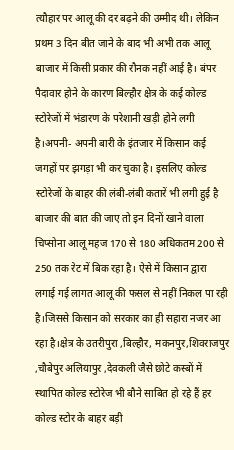त्यौहार पर आलू की दर बढ़ने की उम्मीद थी। लेकिन प्रथम 3 दिन बीत जाने के बाद भी अभी तक आलू बाजार में किसी प्रकार की रौनक नहीं आई है। बंपर पैदावार होने के कारण बिल्हौर क्षेत्र के कई कोल्ड स्टोरेजों में भंडारण के परेशानी खड़ी होने लगी है।अपनी- अपनी बारी के इंतजार में किसान कई जगहों पर झगड़ा भी कर चुका है। इसलिए कोल्ड स्टोरेजों के बाहर की लंबी-लंबी कतारें भी लगी हुई है बाजार की बात की जाए तो इन दिनों खाने वाला चिप्सोना आलू महज 170 से 180 अधिकतम 200 से 250 तक रेट में बिक रहा है। ऐसे में किसान द्वारा लगाई गई लागत आलू की फसल से नहीं निकल पा रही है।जिससे किसान को सरकार का ही सहारा नजर आ रहा है।क्षेत्र के उतरीपुरा ,बिल्हौर, मकनपुर,शिवराजपुर ,चौबेपुर अलियापुर ,देवकली जैसे छोटे कस्बों में स्थापित कोल्ड स्टोरेज भी बौने साबित हो रहे हैं हर कोल्ड स्टोर के बाहर बड़ी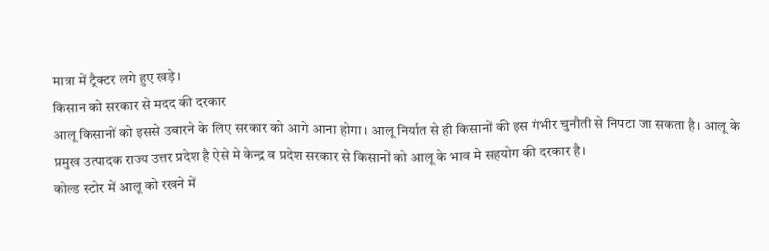मात्रा में ट्रैक्टर लगे हुए खड़े।
किसान को सरकार से मदद की दरकार
आलू किसानों को इससे उबारने के लिए सरकार को आगे आना होगा। आलू निर्यात से ही किसानों की इस गंभीर चुनौती से निपटा जा सकता है। आलू के प्रमुख उत्पादक राज्य उत्तर प्रदेश है ऐसे मे केन्द्र व प्रदेश सरकार से किसानों को आलू के भाव मे सहयोग की दरकार है।
कोल्ड स्टोर में आलू को रखने में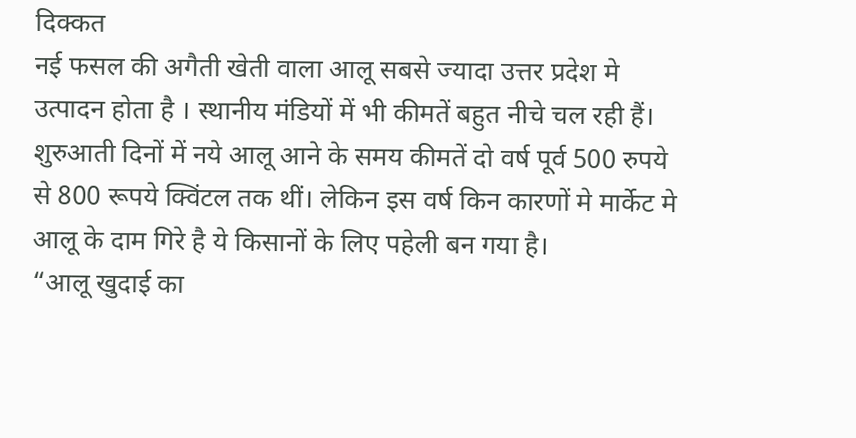दिक्कत
नई फसल की अगैती खेती वाला आलू सबसे ज्यादा उत्तर प्रदेश मे उत्पादन होता है । स्थानीय मंडियों में भी कीमतें बहुत नीचे चल रही हैं। शुरुआती दिनों में नये आलू आने के समय कीमतें दो वर्ष पूर्व 500 रुपये से 800 रूपये क्विंटल तक थीं। लेकिन इस वर्ष किन कारणों मे मार्केट मे आलू के दाम गिरे है ये किसानों के लिए पहेली बन गया है।
“आलू खुदाई का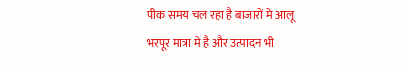पीक समय चल रहा है बाजारों मे आलू भरपूर मात्रा मे है और उत्पादन भी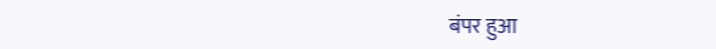बंपर हुआ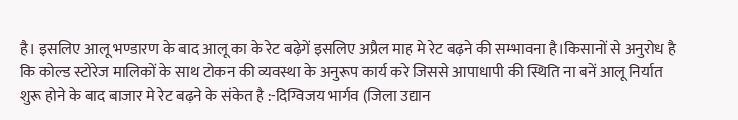है। इसलिए आलू भण्डारण के बाद आलू का के रेट बढ़ेगें इसलिए अप्रैल माह मे रेट बढ़ने की सम्भावना है।किसानों से अनुरोध है कि कोल्ड स्टोरेज मालिकों के साथ टोकन की व्यवस्था के अनुरूप कार्य करे जिससे आपाधापी की स्थिति ना बनें आलू निर्यात शुरू होने के बाद बाजार मे रेट बढ़ने के संकेत है :-दिग्विजय भार्गव (जिला उद्यान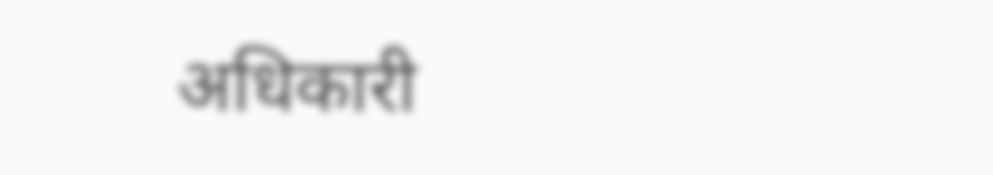अधिकारी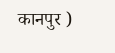कानपुर )